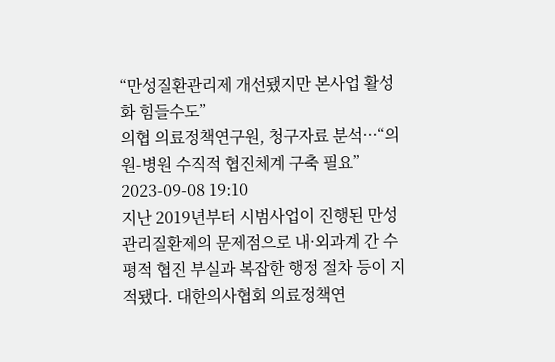“만성질환관리제 개선됐지만 본사업 활성화 힘들수도”
의협 의료정책연구원, 청구자료 분석···“의원-병원 수직적 협진체계 구축 필요” 2023-09-08 19:10
지난 2019년부터 시범사업이 진행된 만성관리질환제의 문제점으로 내·외과계 간 수평적 협진 부실과 복잡한 행정 절차 등이 지적됐다. 대한의사협회 의료정책연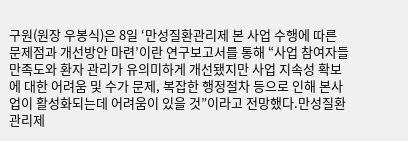구원(원장 우봉식)은 8일 ‘만성질환관리제 본 사업 수행에 따른 문제점과 개선방안 마련’이란 연구보고서를 통해 “사업 참여자들 만족도와 환자 관리가 유의미하게 개선됐지만 사업 지속성 확보에 대한 어려움 및 수가 문제, 복잡한 행정절차 등으로 인해 본사업이 활성화되는데 어려움이 있을 것”이라고 전망했다.만성질환관리제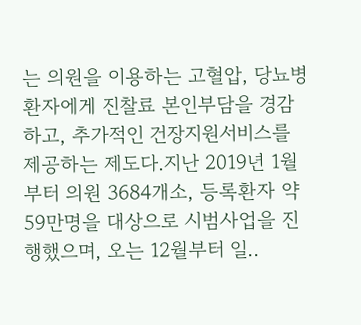는 의원을 이용하는 고혈압, 당뇨병 환자에게 진찰료 본인부담을 경감하고, 추가적인 건장지원서비스를 제공하는 제도다.지난 2019년 1월부터 의원 3684개소, 등록환자 약 59만명을 대상으로 시범사업을 진행했으며, 오는 12월부터 일..